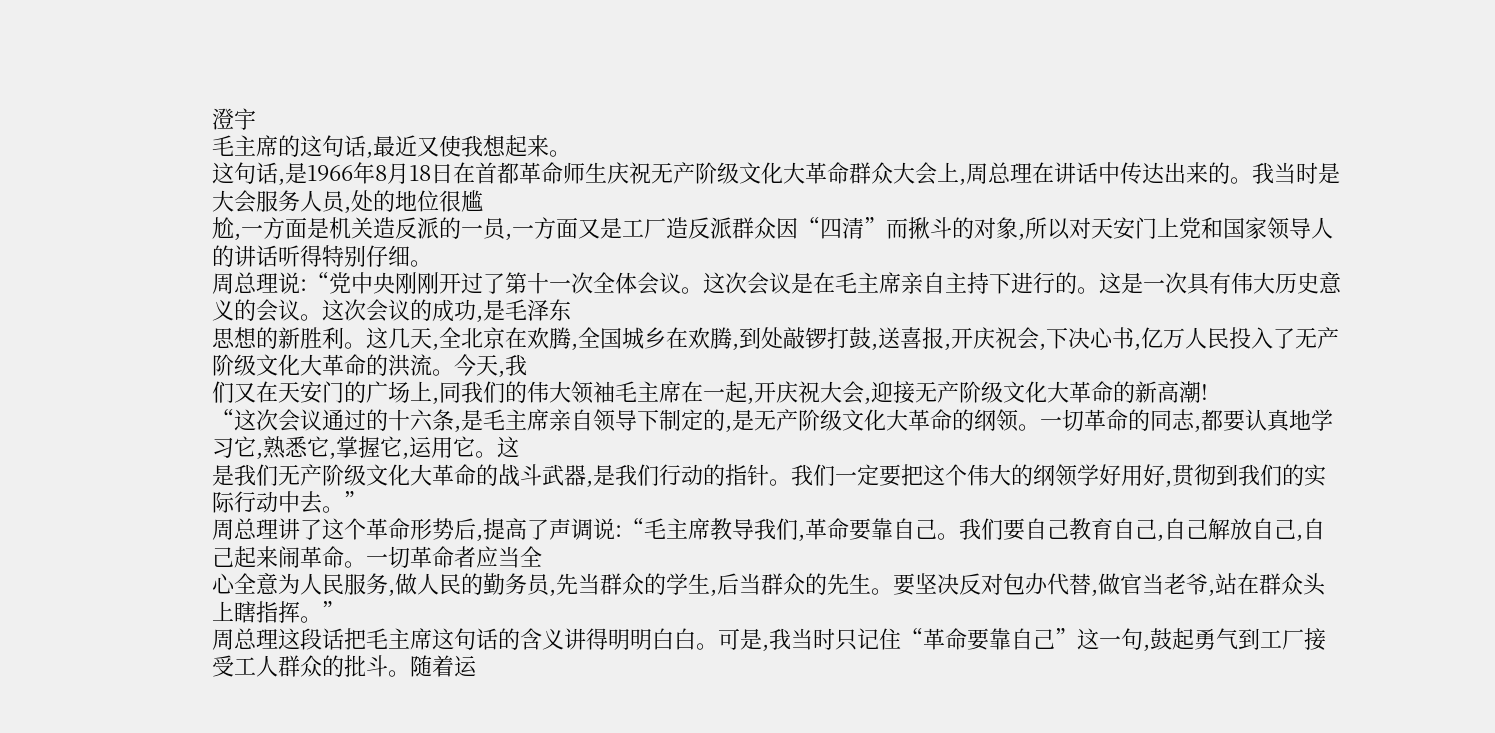澄宇
毛主席的这句话,最近又使我想起来。
这句话,是1966年8月18日在首都革命师生庆祝无产阶级文化大革命群众大会上,周总理在讲话中传达出来的。我当时是大会服务人员,处的地位很尴
尬,一方面是机关造反派的一员,一方面又是工厂造反派群众因“四清”而揪斗的对象,所以对天安门上党和国家领导人的讲话听得特别仔细。
周总理说:“党中央刚刚开过了第十一次全体会议。这次会议是在毛主席亲自主持下进行的。这是一次具有伟大历史意义的会议。这次会议的成功,是毛泽东
思想的新胜利。这几天,全北京在欢腾,全国城乡在欢腾,到处敲锣打鼓,送喜报,开庆祝会,下决心书,亿万人民投入了无产阶级文化大革命的洪流。今天,我
们又在天安门的广场上,同我们的伟大领袖毛主席在一起,开庆祝大会,迎接无产阶级文化大革命的新高潮!
“这次会议通过的十六条,是毛主席亲自领导下制定的,是无产阶级文化大革命的纲领。一切革命的同志,都要认真地学习它,熟悉它,掌握它,运用它。这
是我们无产阶级文化大革命的战斗武器,是我们行动的指针。我们一定要把这个伟大的纲领学好用好,贯彻到我们的实际行动中去。”
周总理讲了这个革命形势后,提高了声调说:“毛主席教导我们,革命要靠自己。我们要自己教育自己,自己解放自己,自己起来闹革命。一切革命者应当全
心全意为人民服务,做人民的勤务员,先当群众的学生,后当群众的先生。要坚决反对包办代替,做官当老爷,站在群众头上瞎指挥。”
周总理这段话把毛主席这句话的含义讲得明明白白。可是,我当时只记住“革命要靠自己”这一句,鼓起勇气到工厂接受工人群众的批斗。随着运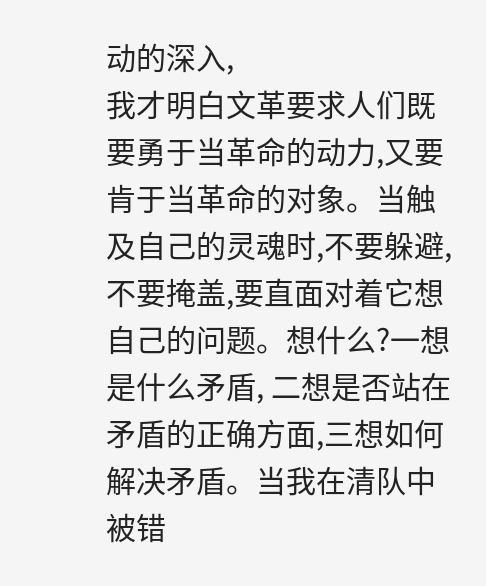动的深入,
我才明白文革要求人们既要勇于当革命的动力,又要肯于当革命的对象。当触及自己的灵魂时,不要躲避,不要掩盖,要直面对着它想自己的问题。想什么?一想
是什么矛盾, 二想是否站在矛盾的正确方面,三想如何解决矛盾。当我在清队中被错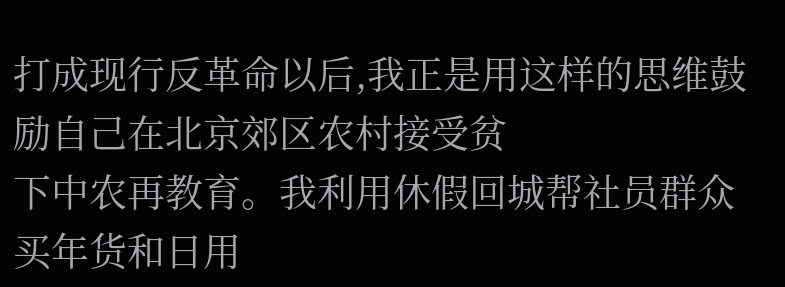打成现行反革命以后,我正是用这样的思维鼓励自己在北京郊区农村接受贫
下中农再教育。我利用休假回城帮社员群众买年货和日用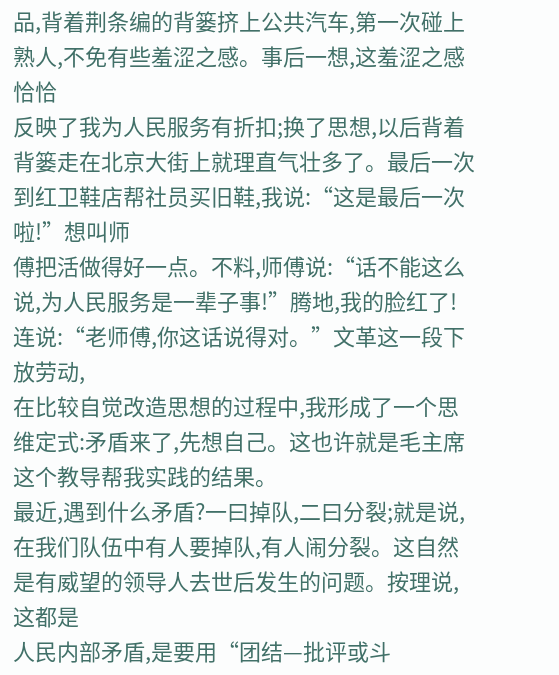品,背着荆条编的背篓挤上公共汽车,第一次碰上熟人,不免有些羞涩之感。事后一想,这羞涩之感恰恰
反映了我为人民服务有折扣;换了思想,以后背着背篓走在北京大街上就理直气壮多了。最后一次到红卫鞋店帮社员买旧鞋,我说:“这是最后一次啦!”想叫师
傅把活做得好一点。不料,师傅说:“话不能这么说,为人民服务是一辈子事!”腾地,我的脸红了!连说:“老师傅,你这话说得对。”文革这一段下放劳动,
在比较自觉改造思想的过程中,我形成了一个思维定式:矛盾来了,先想自己。这也许就是毛主席这个教导帮我实践的结果。
最近,遇到什么矛盾?一曰掉队,二曰分裂;就是说,在我们队伍中有人要掉队,有人闹分裂。这自然是有威望的领导人去世后发生的问题。按理说,这都是
人民内部矛盾,是要用“团结—批评或斗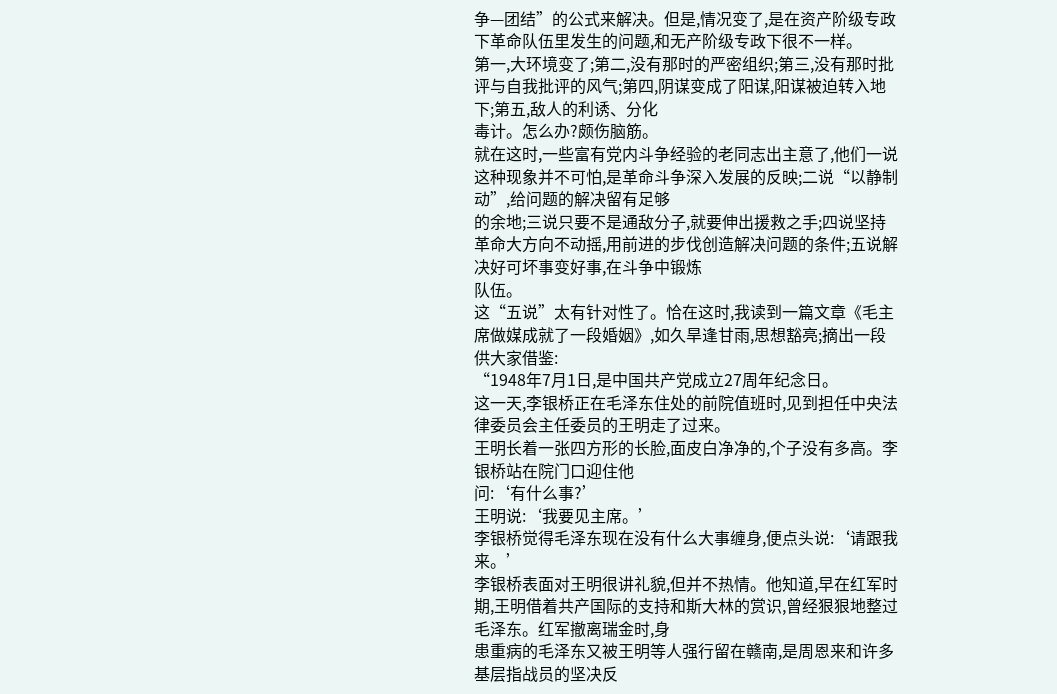争—团结”的公式来解决。但是,情况变了,是在资产阶级专政下革命队伍里发生的问题,和无产阶级专政下很不一样。
第一,大环境变了;第二,没有那时的严密组织;第三,没有那时批评与自我批评的风气;第四,阴谋变成了阳谋,阳谋被迫转入地下;第五,敌人的利诱、分化
毒计。怎么办?颇伤脑筋。
就在这时,一些富有党内斗争经验的老同志出主意了,他们一说这种现象并不可怕,是革命斗争深入发展的反映;二说“以静制动”,给问题的解决留有足够
的余地;三说只要不是通敌分子,就要伸出援救之手;四说坚持革命大方向不动摇,用前进的步伐创造解决问题的条件;五说解决好可坏事变好事,在斗争中锻炼
队伍。
这“五说”太有针对性了。恰在这时,我读到一篇文章《毛主席做媒成就了一段婚姻》,如久旱逢甘雨,思想豁亮;摘出一段供大家借鉴:
“1948年7月1日,是中国共产党成立27周年纪念日。
这一天,李银桥正在毛泽东住处的前院值班时,见到担任中央法律委员会主任委员的王明走了过来。
王明长着一张四方形的长脸,面皮白净净的,个子没有多高。李银桥站在院门口迎住他
问:‘有什么事?’
王明说:‘我要见主席。’
李银桥觉得毛泽东现在没有什么大事缠身,便点头说:‘请跟我来。’
李银桥表面对王明很讲礼貌,但并不热情。他知道,早在红军时期,王明借着共产国际的支持和斯大林的赏识,曾经狠狠地整过毛泽东。红军撤离瑞金时,身
患重病的毛泽东又被王明等人强行留在赣南,是周恩来和许多基层指战员的坚决反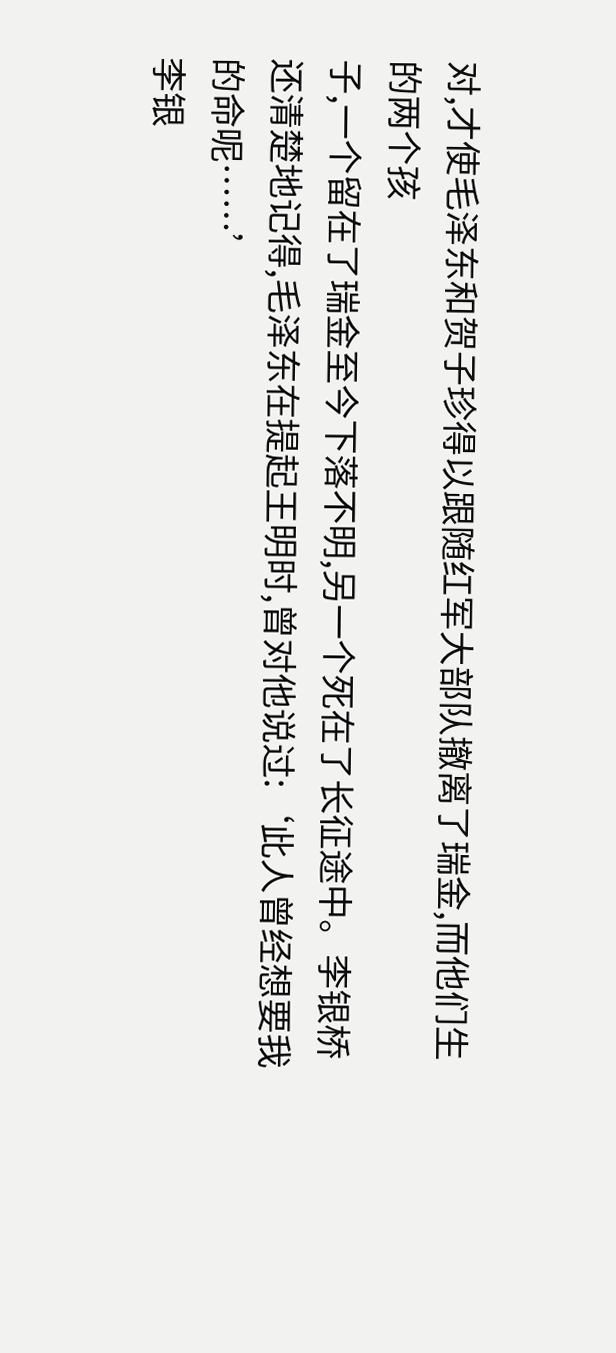对,才使毛泽东和贺子珍得以跟随红军大部队撤离了瑞金,而他们生的两个孩
子,一个留在了瑞金至今下落不明,另一个死在了长征途中。李银桥还清楚地记得,毛泽东在提起王明时,曾对他说过:‘此人曾经想要我的命呢……’
李银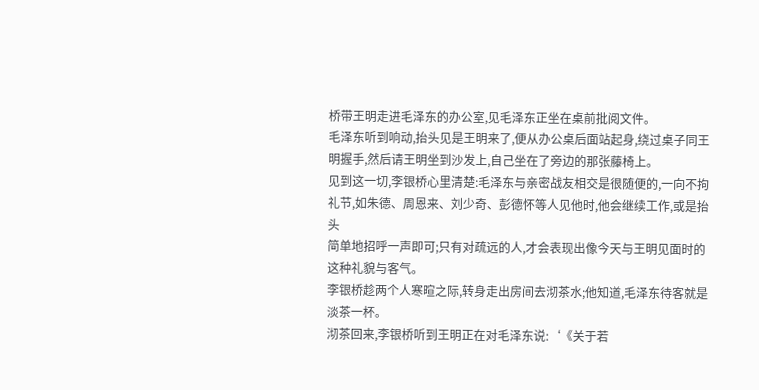桥带王明走进毛泽东的办公室,见毛泽东正坐在桌前批阅文件。
毛泽东听到响动,抬头见是王明来了,便从办公桌后面站起身,绕过桌子同王明握手,然后请王明坐到沙发上,自己坐在了旁边的那张藤椅上。
见到这一切,李银桥心里清楚:毛泽东与亲密战友相交是很随便的,一向不拘礼节,如朱德、周恩来、刘少奇、彭德怀等人见他时,他会继续工作,或是抬头
简单地招呼一声即可;只有对疏远的人,才会表现出像今天与王明见面时的这种礼貌与客气。
李银桥趁两个人寒暄之际,转身走出房间去沏茶水;他知道,毛泽东待客就是淡茶一杯。
沏茶回来,李银桥听到王明正在对毛泽东说:‘《关于若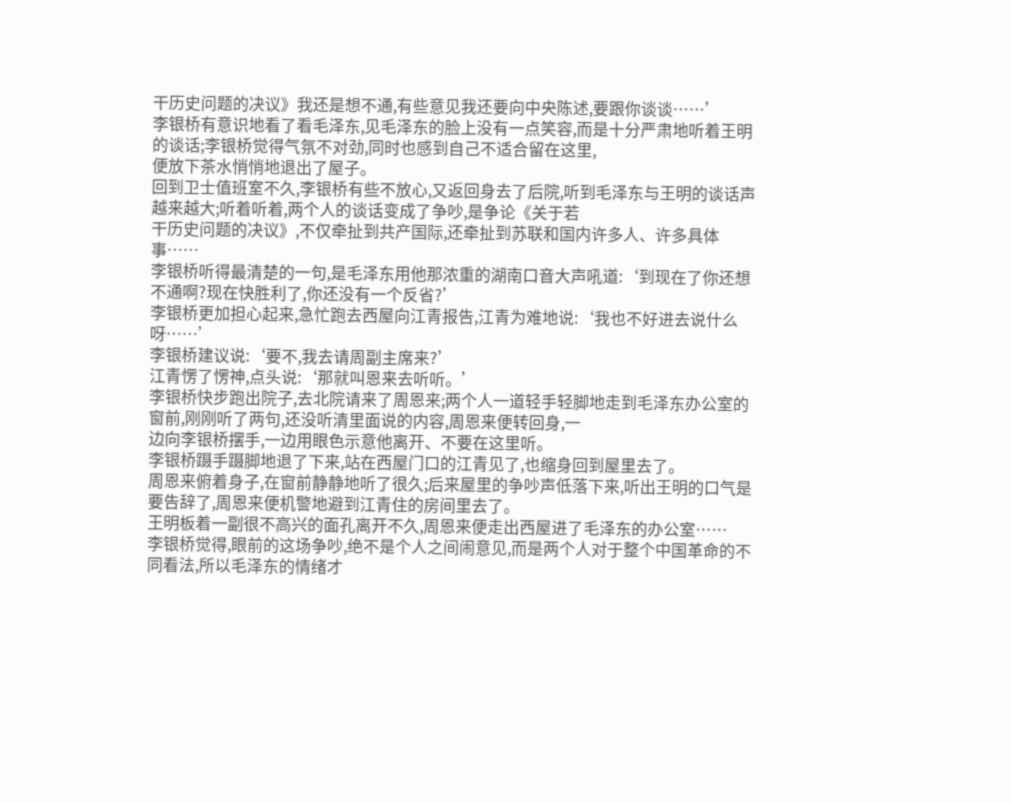干历史问题的决议》我还是想不通,有些意见我还要向中央陈述,要跟你谈谈……’
李银桥有意识地看了看毛泽东,见毛泽东的脸上没有一点笑容,而是十分严肃地听着王明的谈话;李银桥觉得气氛不对劲,同时也感到自己不适合留在这里,
便放下茶水悄悄地退出了屋子。
回到卫士值班室不久,李银桥有些不放心,又返回身去了后院,听到毛泽东与王明的谈话声越来越大;听着听着,两个人的谈话变成了争吵,是争论《关于若
干历史问题的决议》,不仅牵扯到共产国际,还牵扯到苏联和国内许多人、许多具体事……
李银桥听得最清楚的一句,是毛泽东用他那浓重的湖南口音大声吼道:‘到现在了你还想不通啊?现在快胜利了,你还没有一个反省?’
李银桥更加担心起来,急忙跑去西屋向江青报告,江青为难地说:‘我也不好进去说什么呀……’
李银桥建议说:‘要不,我去请周副主席来?’
江青愣了愣神,点头说:‘那就叫恩来去听听。’
李银桥快步跑出院子,去北院请来了周恩来;两个人一道轻手轻脚地走到毛泽东办公室的窗前,刚刚听了两句,还没听清里面说的内容,周恩来便转回身,一
边向李银桥摆手,一边用眼色示意他离开、不要在这里听。
李银桥蹑手蹑脚地退了下来,站在西屋门口的江青见了,也缩身回到屋里去了。
周恩来俯着身子,在窗前静静地听了很久;后来屋里的争吵声低落下来,听出王明的口气是要告辞了,周恩来便机警地避到江青住的房间里去了。
王明板着一副很不高兴的面孔离开不久,周恩来便走出西屋进了毛泽东的办公室……
李银桥觉得,眼前的这场争吵,绝不是个人之间闹意见,而是两个人对于整个中国革命的不同看法,所以毛泽东的情绪才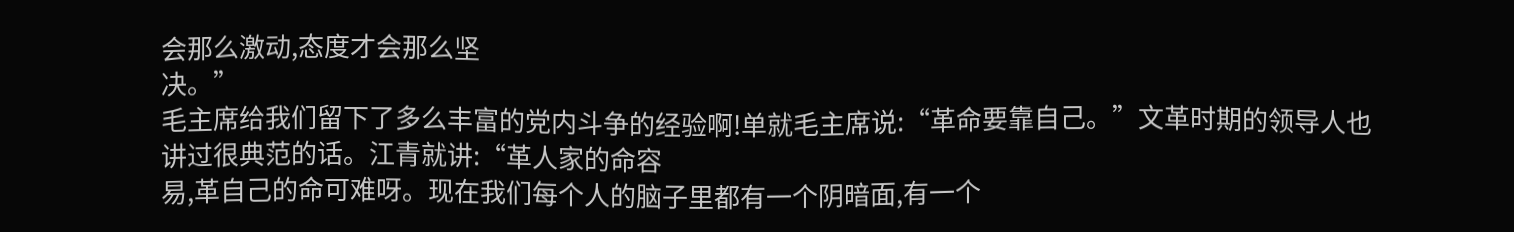会那么激动,态度才会那么坚
决。”
毛主席给我们留下了多么丰富的党内斗争的经验啊!单就毛主席说:“革命要靠自己。”文革时期的领导人也讲过很典范的话。江青就讲:“革人家的命容
易,革自己的命可难呀。现在我们每个人的脑子里都有一个阴暗面,有一个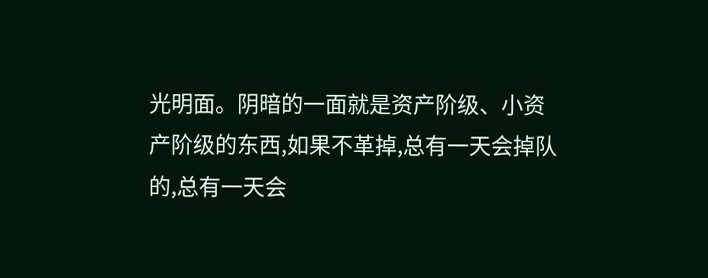光明面。阴暗的一面就是资产阶级、小资产阶级的东西,如果不革掉,总有一天会掉队
的,总有一天会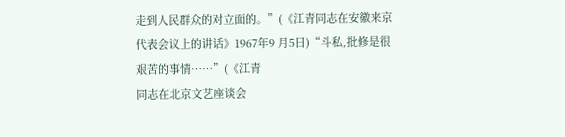走到人民群众的对立面的。”(《江青同志在安徽来京代表会议上的讲话》1967年9 月5日)“斗私,批修是很艰苦的事情……”(《江青
同志在北京文艺座谈会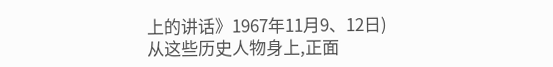上的讲话》1967年11月9、12日)
从这些历史人物身上,正面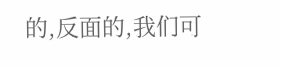的,反面的,我们可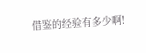借鉴的经验有多少啊!